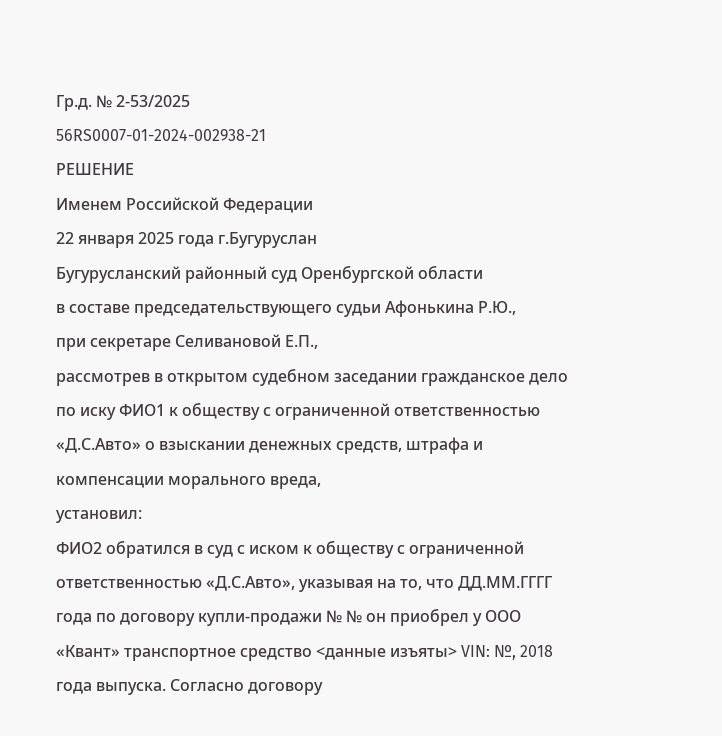Гр.д. № 2-53/2025
56RS0007-01-2024-002938-21
РЕШЕНИЕ
Именем Российской Федерации
22 января 2025 года г.Бугуруслан
Бугурусланский районный суд Оренбургской области
в составе председательствующего судьи Афонькина Р.Ю.,
при секретаре Селивановой Е.П.,
рассмотрев в открытом судебном заседании гражданское дело по иску ФИО1 к обществу с ограниченной ответственностью «Д.С.Авто» о взыскании денежных средств, штрафа и компенсации морального вреда,
установил:
ФИО2 обратился в суд с иском к обществу с ограниченной ответственностью «Д.С.Авто», указывая на то, что ДД.ММ.ГГГГ года по договору купли-продажи № № он приобрел у ООО «Квант» транспортное средство <данные изъяты> VIN: №, 2018 года выпуска. Согласно договору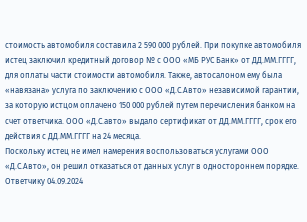стоимость автомобиля составила 2 590 000 рублей. При покупке автомобиля истец заключил кредитный договор № с ООО «МБ РУС Банк» от ДД.ММ.ГГГГ, для оплаты части стоимости автомобиля. Также, автосалоном ему была «навязана» услуга по заключению с ООО «Д.С.Авто» независимой гарантии, за которую истцом оплачено 150 000 рублей путем перечисления банком на счет ответчика. ООО «Д.С.авто» выдало сертификат от ДД.ММ.ГГГГ, срок его действия с ДД.ММ.ГГГГ на 24 месяца.
Поскольку истец не имел намерения воспользоваться услугами ООО «Д.С.Авто», он решил отказаться от данных услуг в одностороннем порядке.
Ответчику 04.09.2024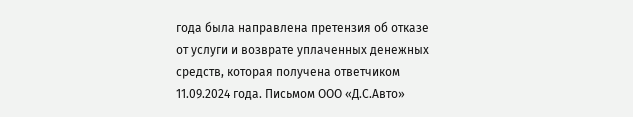года была направлена претензия об отказе от услуги и возврате уплаченных денежных средств, которая получена ответчиком 11.09.2024 года. Письмом ООО «Д.С.Авто»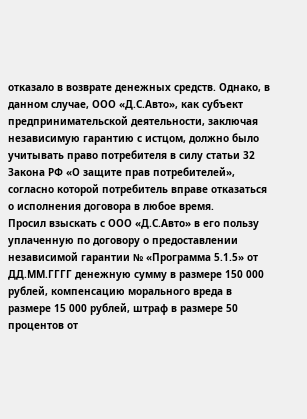отказало в возврате денежных средств. Однако, в данном случае, ООО «Д.С.Авто», как субъект предпринимательской деятельности, заключая независимую гарантию с истцом, должно было учитывать право потребителя в силу статьи 32 Закона РФ «О защите прав потребителей», согласно которой потребитель вправе отказаться о исполнения договора в любое время.
Просил взыскать с ООО «Д.С.Авто» в его пользу уплаченную по договору о предоставлении независимой гарантии № «Программа 5.1.5» от ДД.ММ.ГГГГ денежную сумму в размере 150 000 рублей, компенсацию морального вреда в размере 15 000 рублей, штраф в размере 50 процентов от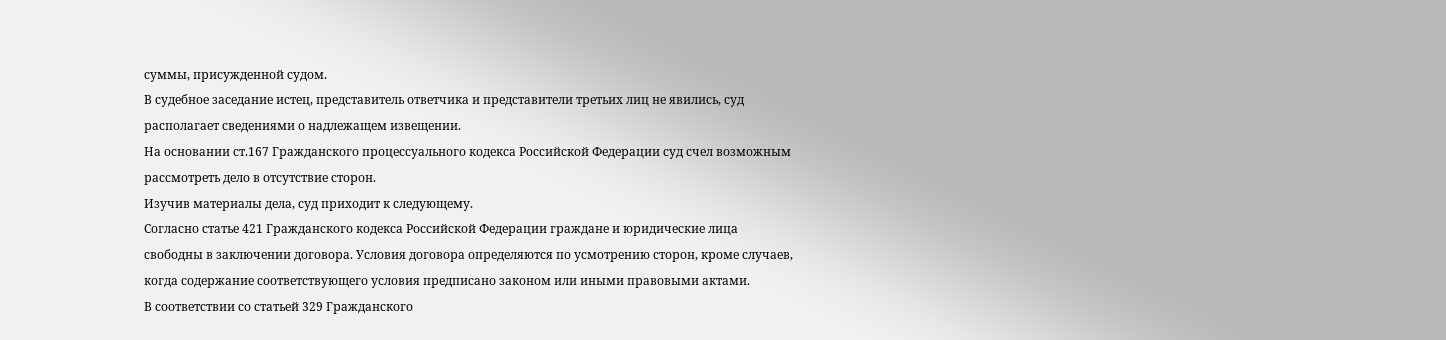суммы, присужденной судом.
В судебное заседание истец, представитель ответчика и представители третьих лиц не явились, суд располагает сведениями о надлежащем извещении.
На основании ст.167 Гражданского процессуального кодекса Российской Федерации суд счел возможным рассмотреть дело в отсутствие сторон.
Изучив материалы дела, суд приходит к следующему.
Согласно статье 421 Гражданского кодекса Российской Федерации граждане и юридические лица свободны в заключении договора. Условия договора определяются по усмотрению сторон, кроме случаев, когда содержание соответствующего условия предписано законом или иными правовыми актами.
В соответствии со статьей 329 Гражданского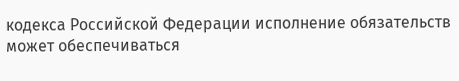кодекса Российской Федерации исполнение обязательств может обеспечиваться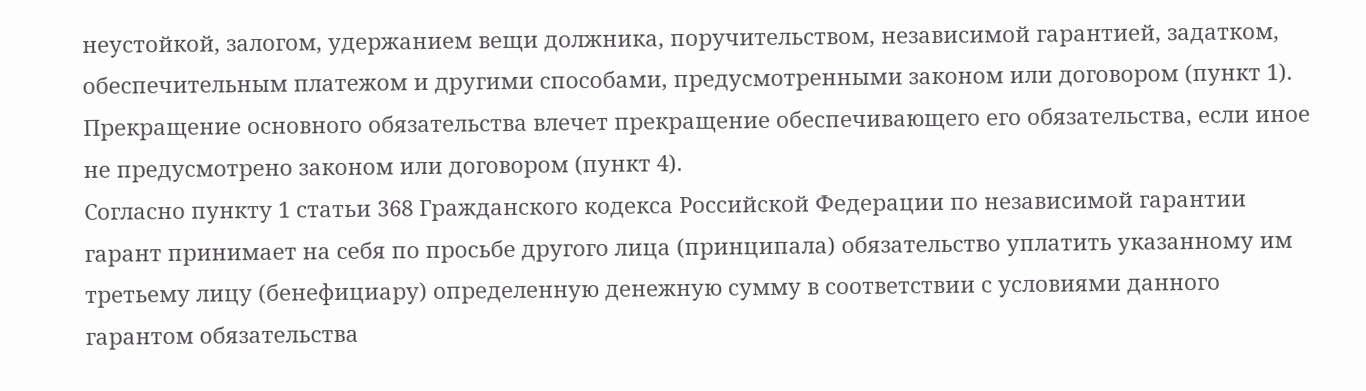неустойкой, залогом, удержанием вещи должника, поручительством, независимой гарантией, задатком, обеспечительным платежом и другими способами, предусмотренными законом или договором (пункт 1).
Прекращение основного обязательства влечет прекращение обеспечивающего его обязательства, если иное не предусмотрено законом или договором (пункт 4).
Согласно пункту 1 статьи 368 Гражданского кодекса Российской Федерации по независимой гарантии гарант принимает на себя по просьбе другого лица (принципала) обязательство уплатить указанному им третьему лицу (бенефициару) определенную денежную сумму в соответствии с условиями данного гарантом обязательства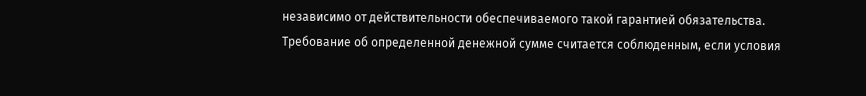независимо от действительности обеспечиваемого такой гарантией обязательства. Требование об определенной денежной сумме считается соблюденным, если условия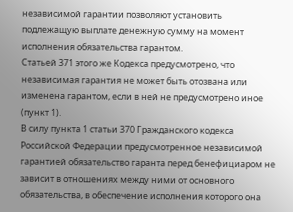независимой гарантии позволяют установить подлежащую выплате денежную сумму на момент исполнения обязательства гарантом.
Статьей 371 этого же Кодекса предусмотрено, что независимая гарантия не может быть отозвана или изменена гарантом, если в ней не предусмотрено иное (пункт 1).
В силу пункта 1 статьи 370 Гражданского кодекса Российской Федерации предусмотренное независимой гарантией обязательство гаранта перед бенефициаром не зависит в отношениях между ними от основного обязательства, в обеспечение исполнения которого она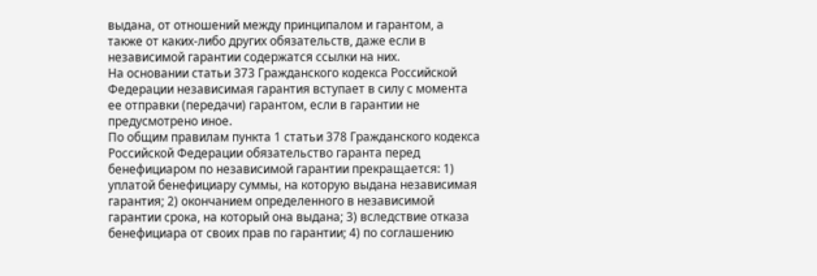выдана, от отношений между принципалом и гарантом, а также от каких-либо других обязательств, даже если в независимой гарантии содержатся ссылки на них.
На основании статьи 373 Гражданского кодекса Российской Федерации независимая гарантия вступает в силу с момента ее отправки (передачи) гарантом, если в гарантии не предусмотрено иное.
По общим правилам пункта 1 статьи 378 Гражданского кодекса Российской Федерации обязательство гаранта перед бенефициаром по независимой гарантии прекращается: 1) уплатой бенефициару суммы, на которую выдана независимая гарантия; 2) окончанием определенного в независимой гарантии срока, на который она выдана; 3) вследствие отказа бенефициара от своих прав по гарантии; 4) по соглашению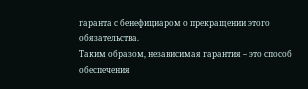гаранта с бенефициаром о прекращении этого обязательства.
Таким образом, независимая гарантия – это способ обеспечения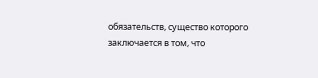обязательств, существо которого заключается в том, что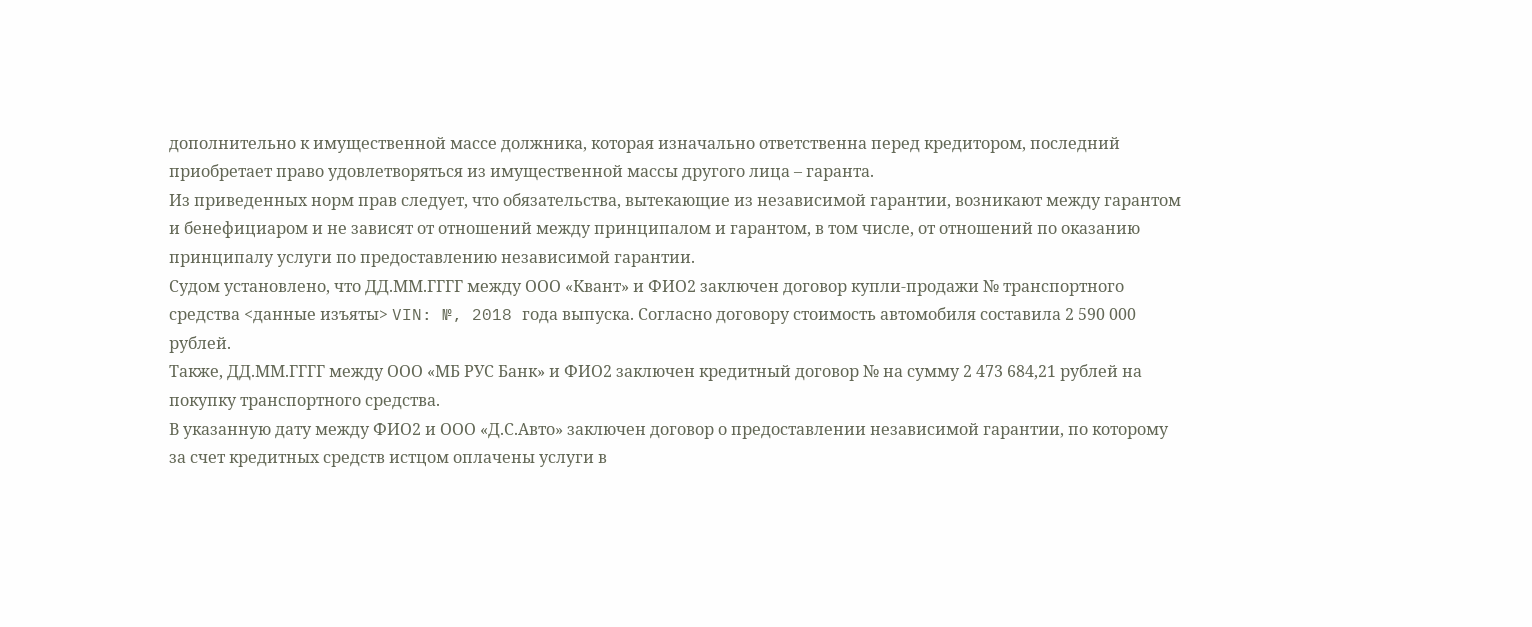дополнительно к имущественной массе должника, которая изначально ответственна перед кредитором, последний приобретает право удовлетворяться из имущественной массы другого лица – гаранта.
Из приведенных норм прав следует, что обязательства, вытекающие из независимой гарантии, возникают между гарантом и бенефициаром и не зависят от отношений между принципалом и гарантом, в том числе, от отношений по оказанию принципалу услуги по предоставлению независимой гарантии.
Судом установлено, что ДД.ММ.ГГГГ между ООО «Квант» и ФИО2 заключен договор купли-продажи № транспортного средства <данные изъяты> VIN: №, 2018 года выпуска. Согласно договору стоимость автомобиля составила 2 590 000 рублей.
Также, ДД.ММ.ГГГГ между ООО «МБ РУС Банк» и ФИО2 заключен кредитный договор № на сумму 2 473 684,21 рублей на покупку транспортного средства.
В указанную дату между ФИО2 и ООО «Д.С.Авто» заключен договор о предоставлении независимой гарантии, по которому за счет кредитных средств истцом оплачены услуги в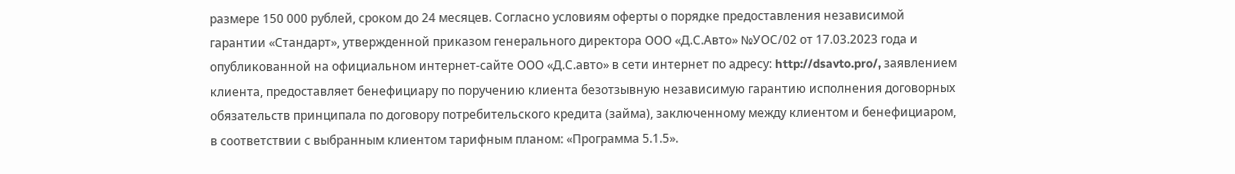размере 150 000 рублей, сроком до 24 месяцев. Согласно условиям оферты о порядке предоставления независимой гарантии «Стандарт», утвержденной приказом генерального директора ООО «Д.С.Авто» №УОС/02 от 17.03.2023 года и опубликованной на официальном интернет-сайте ООО «Д.С.авто» в сети интернет по адресу: http://dsavto.pro/, заявлением клиента, предоставляет бенефициару по поручению клиента безотзывную независимую гарантию исполнения договорных обязательств принципала по договору потребительского кредита (займа), заключенному между клиентом и бенефициаром, в соответствии с выбранным клиентом тарифным планом: «Программа 5.1.5».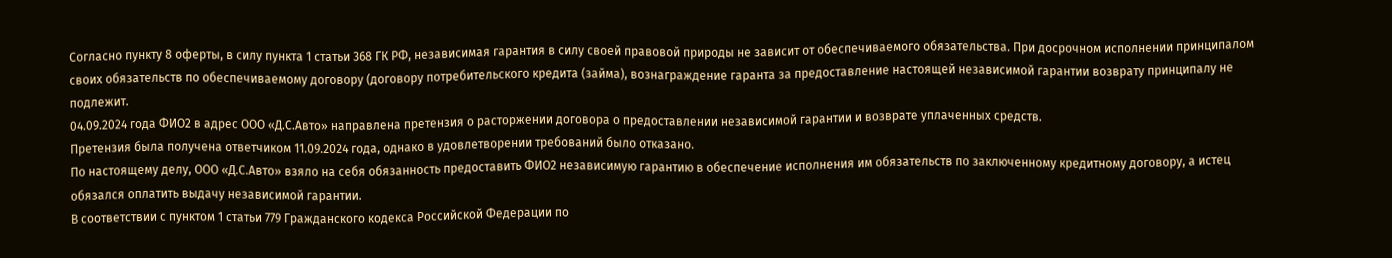Согласно пункту 8 оферты, в силу пункта 1 статьи 368 ГК РФ, независимая гарантия в силу своей правовой природы не зависит от обеспечиваемого обязательства. При досрочном исполнении принципалом своих обязательств по обеспечиваемому договору (договору потребительского кредита (займа), вознаграждение гаранта за предоставление настоящей независимой гарантии возврату принципалу не подлежит.
04.09.2024 года ФИО2 в адрес ООО «Д.С.Авто» направлена претензия о расторжении договора о предоставлении независимой гарантии и возврате уплаченных средств.
Претензия была получена ответчиком 11.09.2024 года, однако в удовлетворении требований было отказано.
По настоящему делу, ООО «Д.С.Авто» взяло на себя обязанность предоставить ФИО2 независимую гарантию в обеспечение исполнения им обязательств по заключенному кредитному договору, а истец обязался оплатить выдачу независимой гарантии.
В соответствии с пунктом 1 статьи 779 Гражданского кодекса Российской Федерации по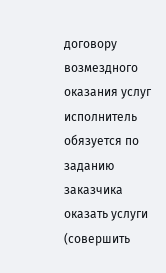договору возмездного оказания услуг исполнитель обязуется по заданию заказчика оказать услуги (совершить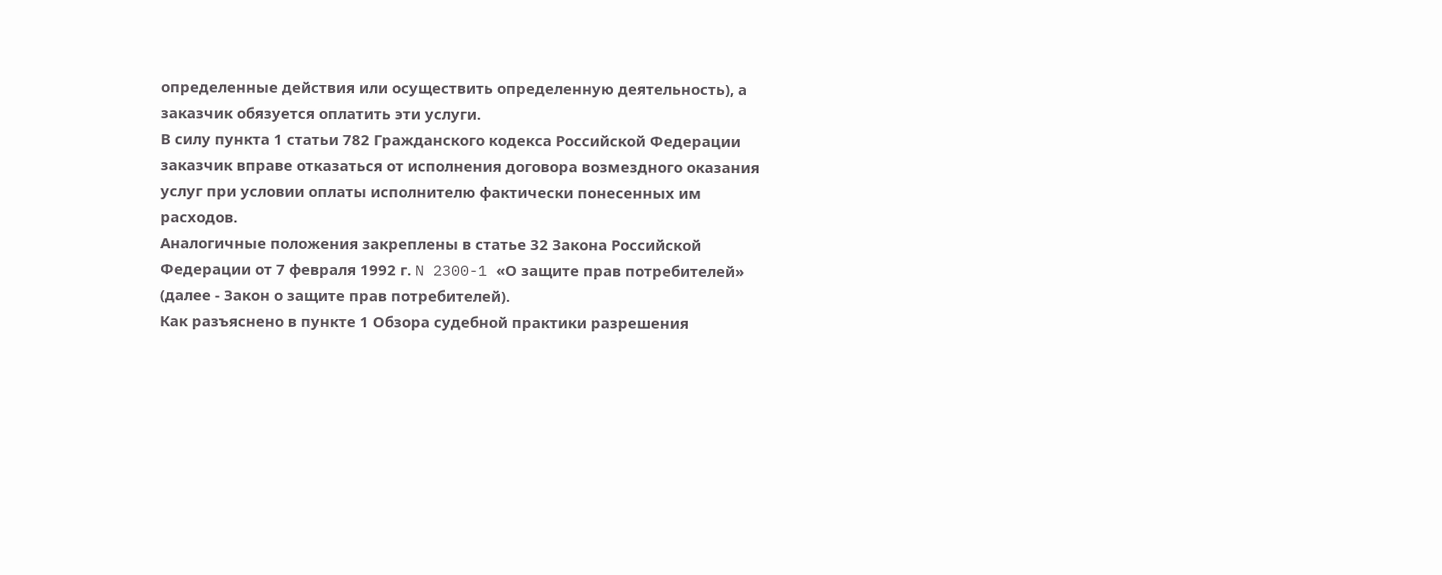определенные действия или осуществить определенную деятельность), а заказчик обязуется оплатить эти услуги.
В силу пункта 1 статьи 782 Гражданского кодекса Российской Федерации заказчик вправе отказаться от исполнения договора возмездного оказания услуг при условии оплаты исполнителю фактически понесенных им расходов.
Аналогичные положения закреплены в статье 32 Закона Российской Федерации от 7 февраля 1992 г. N 2300-1 «О защите прав потребителей» (далее - Закон о защите прав потребителей).
Как разъяснено в пункте 1 Обзора судебной практики разрешения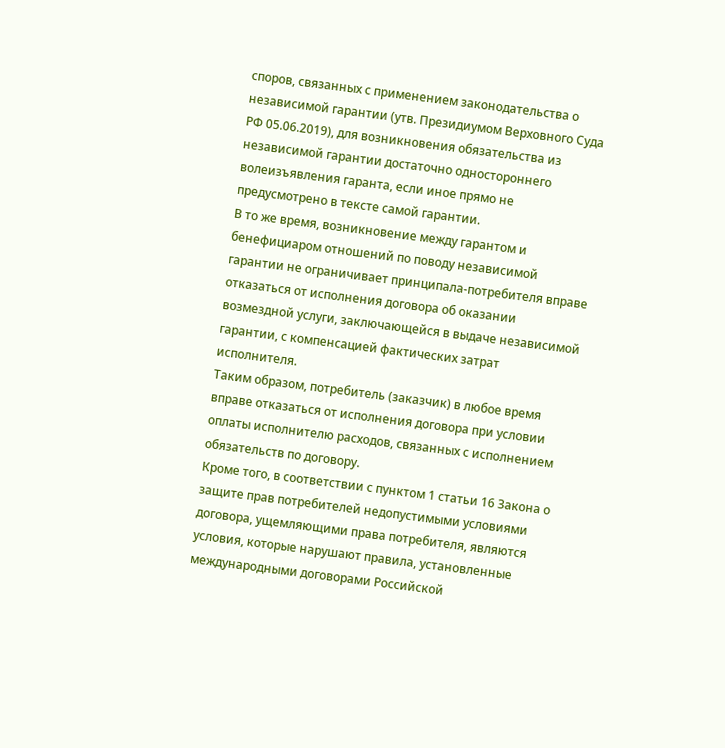споров, связанных с применением законодательства о независимой гарантии (утв. Президиумом Верховного Суда РФ 05.06.2019), для возникновения обязательства из независимой гарантии достаточно одностороннего волеизъявления гаранта, если иное прямо не предусмотрено в тексте самой гарантии.
В то же время, возникновение между гарантом и бенефициаром отношений по поводу независимой гарантии не ограничивает принципала-потребителя вправе отказаться от исполнения договора об оказании возмездной услуги, заключающейся в выдаче независимой гарантии, с компенсацией фактических затрат исполнителя.
Таким образом, потребитель (заказчик) в любое время вправе отказаться от исполнения договора при условии оплаты исполнителю расходов, связанных с исполнением обязательств по договору.
Кроме того, в соответствии с пунктом 1 статьи 16 Закона о защите прав потребителей недопустимыми условиями договора, ущемляющими права потребителя, являются условия, которые нарушают правила, установленные международными договорами Российской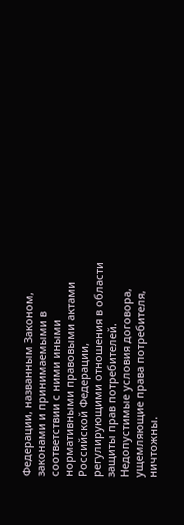Федерации, названным Законом, законами и принимаемыми в соответствии с ними иными нормативными правовыми актами Российской Федерации, регулирующими отношения в области защиты прав потребителей. Недопустимые условия договора, ущемляющие права потребителя, ничтожны.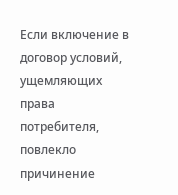Если включение в договор условий, ущемляющих права потребителя, повлекло причинение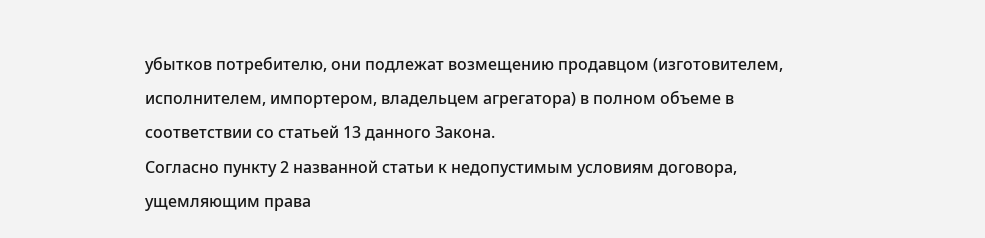убытков потребителю, они подлежат возмещению продавцом (изготовителем, исполнителем, импортером, владельцем агрегатора) в полном объеме в соответствии со статьей 13 данного Закона.
Согласно пункту 2 названной статьи к недопустимым условиям договора, ущемляющим права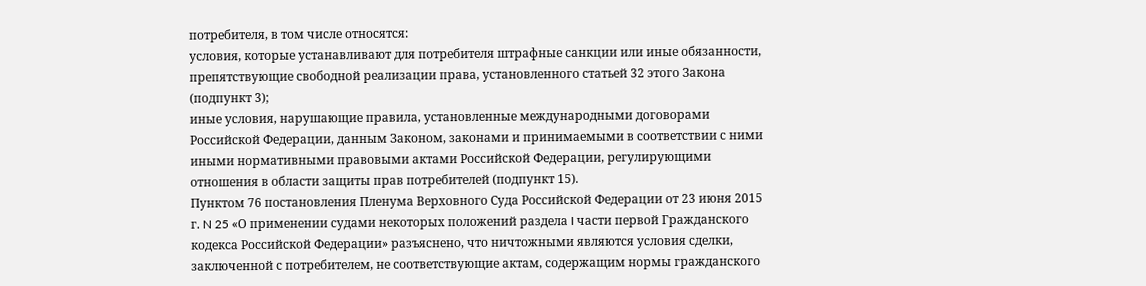потребителя, в том числе относятся:
условия, которые устанавливают для потребителя штрафные санкции или иные обязанности, препятствующие свободной реализации права, установленного статьей 32 этого Закона (подпункт 3);
иные условия, нарушающие правила, установленные международными договорами Российской Федерации, данным Законом, законами и принимаемыми в соответствии с ними иными нормативными правовыми актами Российской Федерации, регулирующими отношения в области защиты прав потребителей (подпункт 15).
Пунктом 76 постановления Пленума Верховного Суда Российской Федерации от 23 июня 2015 г. N 25 «О применении судами некоторых положений раздела I части первой Гражданского кодекса Российской Федерации» разъяснено, что ничтожными являются условия сделки, заключенной с потребителем, не соответствующие актам, содержащим нормы гражданского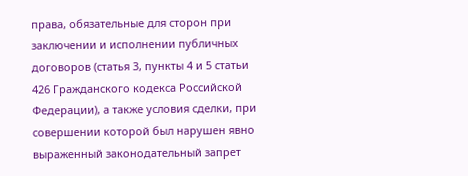права, обязательные для сторон при заключении и исполнении публичных договоров (статья 3, пункты 4 и 5 статьи 426 Гражданского кодекса Российской Федерации), а также условия сделки, при совершении которой был нарушен явно выраженный законодательный запрет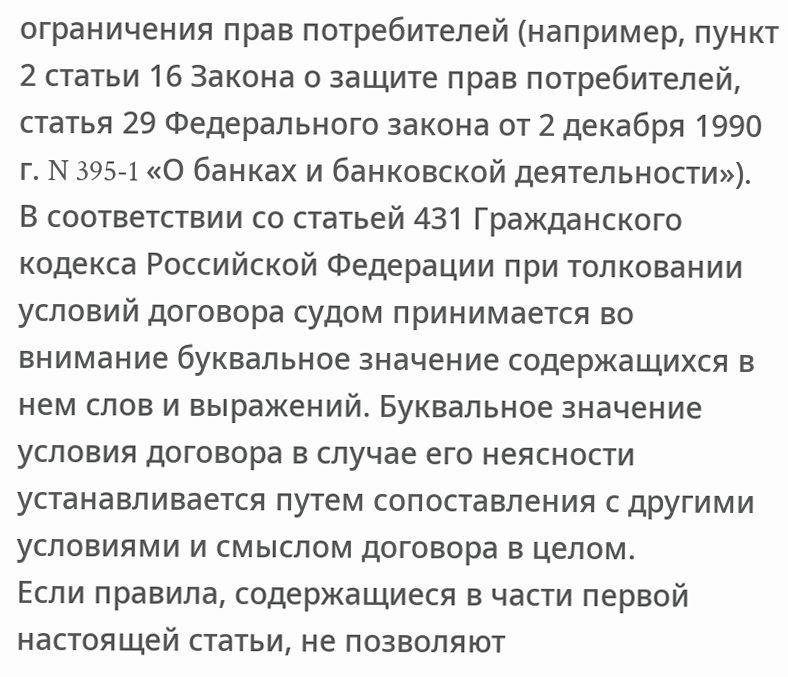ограничения прав потребителей (например, пункт 2 статьи 16 Закона о защите прав потребителей, статья 29 Федерального закона от 2 декабря 1990 г. N 395-1 «О банках и банковской деятельности»).
В соответствии со статьей 431 Гражданского кодекса Российской Федерации при толковании условий договора судом принимается во внимание буквальное значение содержащихся в нем слов и выражений. Буквальное значение условия договора в случае его неясности устанавливается путем сопоставления с другими условиями и смыслом договора в целом.
Если правила, содержащиеся в части первой настоящей статьи, не позволяют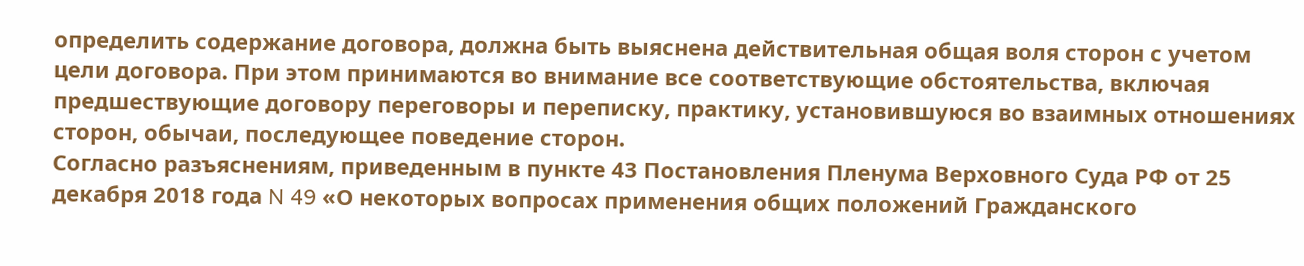определить содержание договора, должна быть выяснена действительная общая воля сторон с учетом цели договора. При этом принимаются во внимание все соответствующие обстоятельства, включая предшествующие договору переговоры и переписку, практику, установившуюся во взаимных отношениях сторон, обычаи, последующее поведение сторон.
Согласно разъяснениям, приведенным в пункте 43 Постановления Пленума Верховного Суда РФ от 25 декабря 2018 года N 49 «О некоторых вопросах применения общих положений Гражданского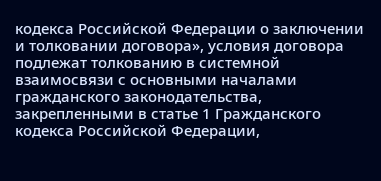кодекса Российской Федерации о заключении и толковании договора», условия договора подлежат толкованию в системной взаимосвязи с основными началами гражданского законодательства, закрепленными в статье 1 Гражданского кодекса Российской Федерации,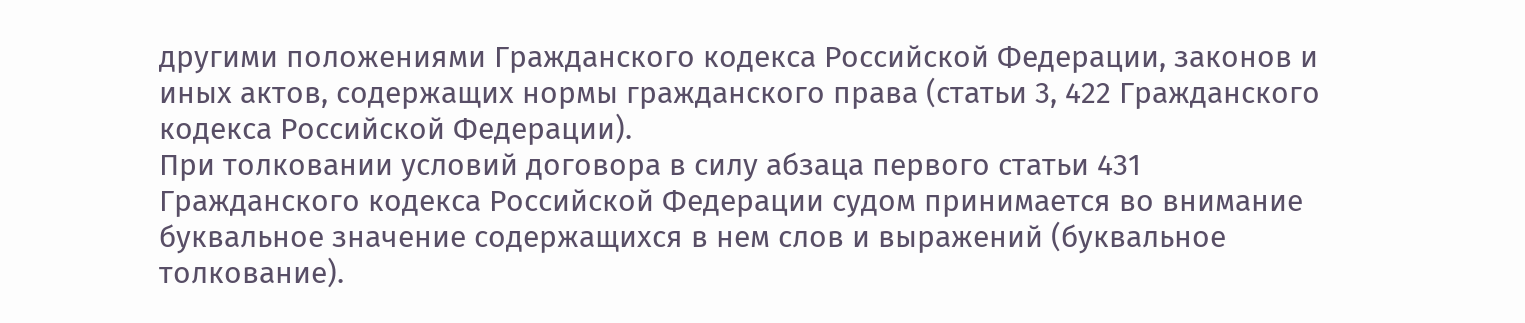другими положениями Гражданского кодекса Российской Федерации, законов и иных актов, содержащих нормы гражданского права (статьи 3, 422 Гражданского кодекса Российской Федерации).
При толковании условий договора в силу абзаца первого статьи 431 Гражданского кодекса Российской Федерации судом принимается во внимание буквальное значение содержащихся в нем слов и выражений (буквальное толкование).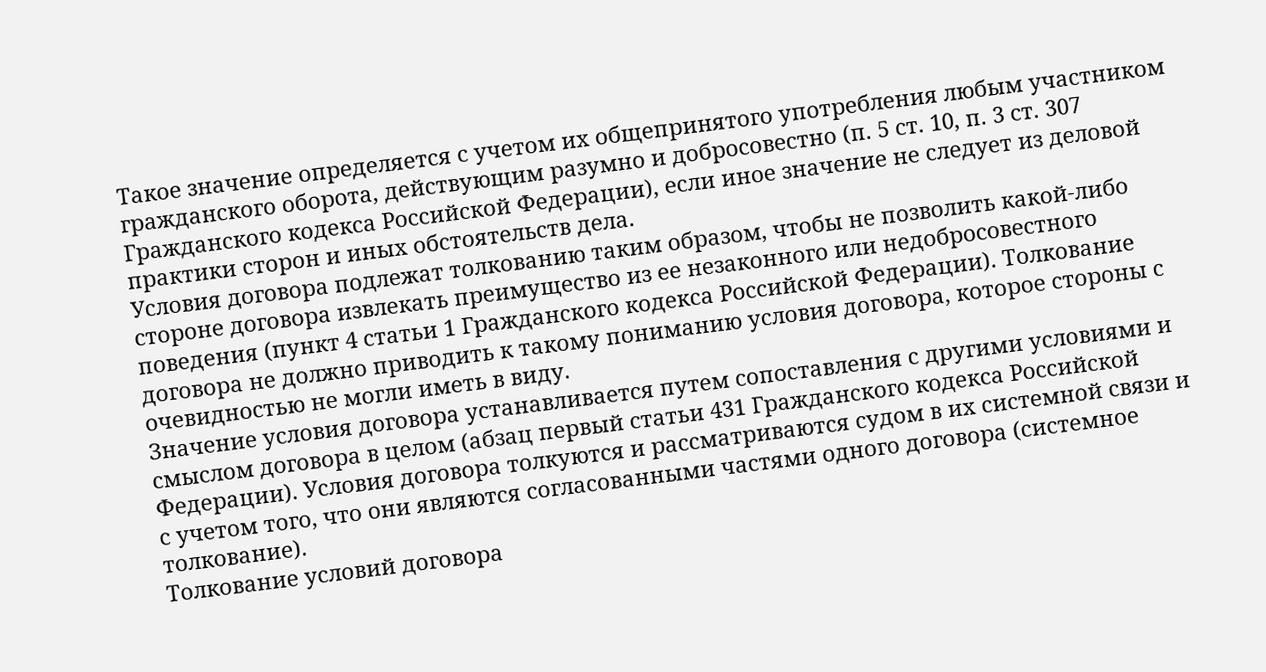Такое значение определяется с учетом их общепринятого употребления любым участником гражданского оборота, действующим разумно и добросовестно (п. 5 ст. 10, п. 3 ст. 307 Гражданского кодекса Российской Федерации), если иное значение не следует из деловой практики сторон и иных обстоятельств дела.
Условия договора подлежат толкованию таким образом, чтобы не позволить какой-либо стороне договора извлекать преимущество из ее незаконного или недобросовестного поведения (пункт 4 статьи 1 Гражданского кодекса Российской Федерации). Толкование договора не должно приводить к такому пониманию условия договора, которое стороны с очевидностью не могли иметь в виду.
Значение условия договора устанавливается путем сопоставления с другими условиями и смыслом договора в целом (абзац первый статьи 431 Гражданского кодекса Российской Федерации). Условия договора толкуются и рассматриваются судом в их системной связи и с учетом того, что они являются согласованными частями одного договора (системное толкование).
Толкование условий договора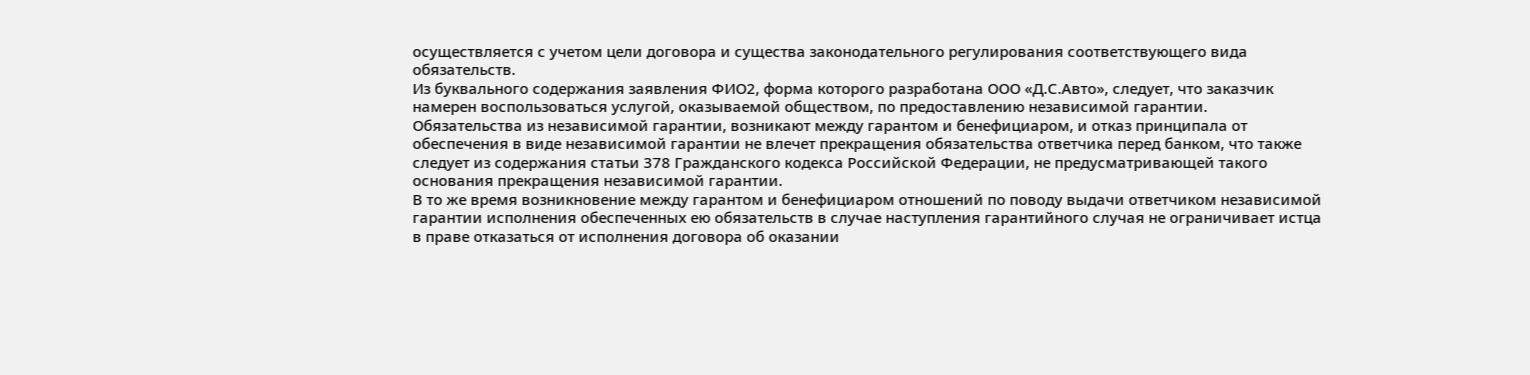осуществляется с учетом цели договора и существа законодательного регулирования соответствующего вида обязательств.
Из буквального содержания заявления ФИО2, форма которого разработана ООО «Д.С.Авто», следует, что заказчик намерен воспользоваться услугой, оказываемой обществом, по предоставлению независимой гарантии.
Обязательства из независимой гарантии, возникают между гарантом и бенефициаром, и отказ принципала от обеспечения в виде независимой гарантии не влечет прекращения обязательства ответчика перед банком, что также следует из содержания статьи 378 Гражданского кодекса Российской Федерации, не предусматривающей такого основания прекращения независимой гарантии.
В то же время возникновение между гарантом и бенефициаром отношений по поводу выдачи ответчиком независимой гарантии исполнения обеспеченных ею обязательств в случае наступления гарантийного случая не ограничивает истца в праве отказаться от исполнения договора об оказании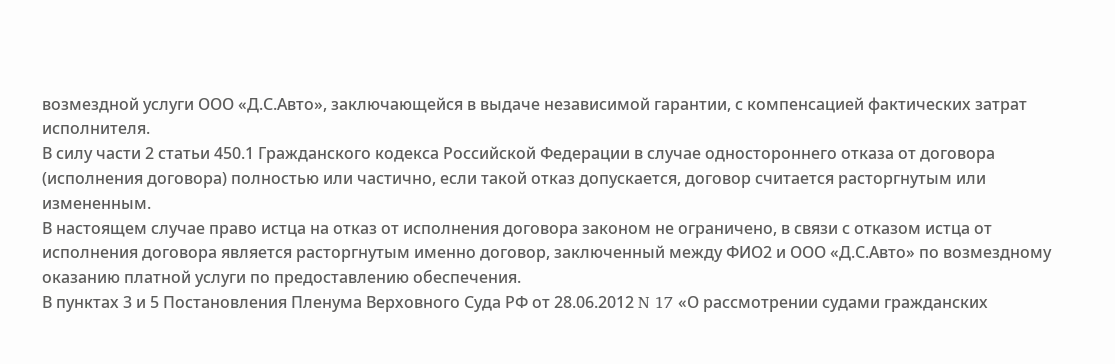возмездной услуги ООО «Д.С.Авто», заключающейся в выдаче независимой гарантии, с компенсацией фактических затрат исполнителя.
В силу части 2 статьи 450.1 Гражданского кодекса Российской Федерации в случае одностороннего отказа от договора (исполнения договора) полностью или частично, если такой отказ допускается, договор считается расторгнутым или измененным.
В настоящем случае право истца на отказ от исполнения договора законом не ограничено, в связи с отказом истца от исполнения договора является расторгнутым именно договор, заключенный между ФИО2 и ООО «Д.С.Авто» по возмездному оказанию платной услуги по предоставлению обеспечения.
В пунктах 3 и 5 Постановления Пленума Верховного Суда РФ от 28.06.2012 N 17 «О рассмотрении судами гражданских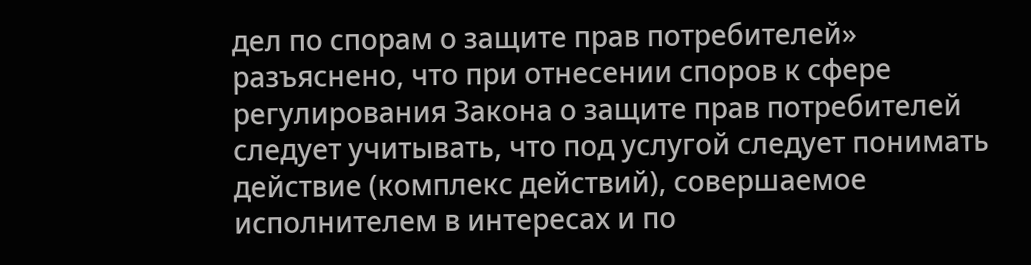дел по спорам о защите прав потребителей» разъяснено, что при отнесении споров к сфере регулирования Закона о защите прав потребителей следует учитывать, что под услугой следует понимать действие (комплекс действий), совершаемое исполнителем в интересах и по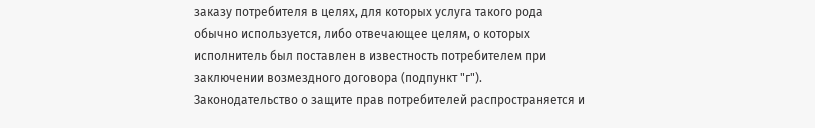заказу потребителя в целях, для которых услуга такого рода обычно используется, либо отвечающее целям, о которых исполнитель был поставлен в известность потребителем при заключении возмездного договора (подпункт "г"). Законодательство о защите прав потребителей распространяется и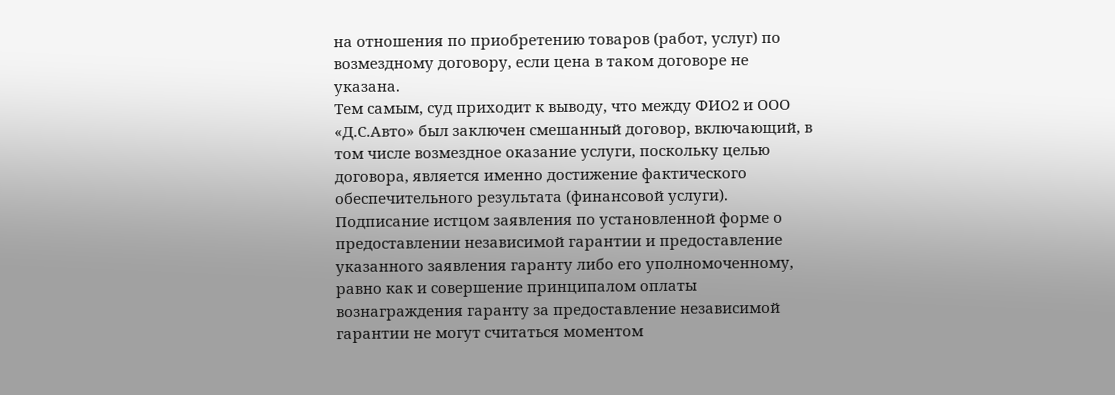на отношения по приобретению товаров (работ, услуг) по возмездному договору, если цена в таком договоре не указана.
Тем самым, суд приходит к выводу, что между ФИО2 и ООО «Д.С.Авто» был заключен смешанный договор, включающий, в том числе возмездное оказание услуги, поскольку целью договора, является именно достижение фактического обеспечительного результата (финансовой услуги).
Подписание истцом заявления по установленной форме о предоставлении независимой гарантии и предоставление указанного заявления гаранту либо его уполномоченному, равно как и совершение принципалом оплаты вознаграждения гаранту за предоставление независимой гарантии не могут считаться моментом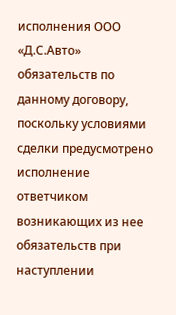исполнения ООО «Д.С.Авто» обязательств по данному договору, поскольку условиями сделки предусмотрено исполнение ответчиком возникающих из нее обязательств при наступлении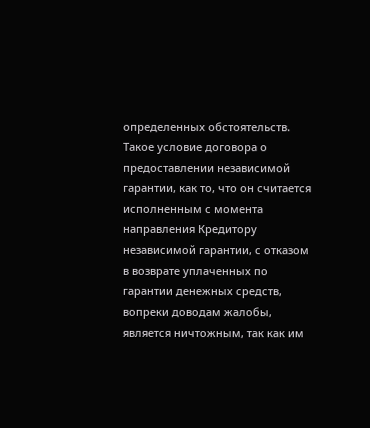определенных обстоятельств. Такое условие договора о предоставлении независимой гарантии, как то, что он считается исполненным с момента направления Кредитору независимой гарантии, с отказом в возврате уплаченных по гарантии денежных средств, вопреки доводам жалобы, является ничтожным, так как им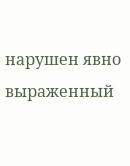нарушен явно выраженный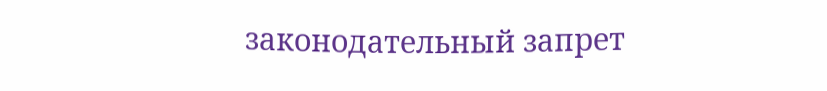законодательный запрет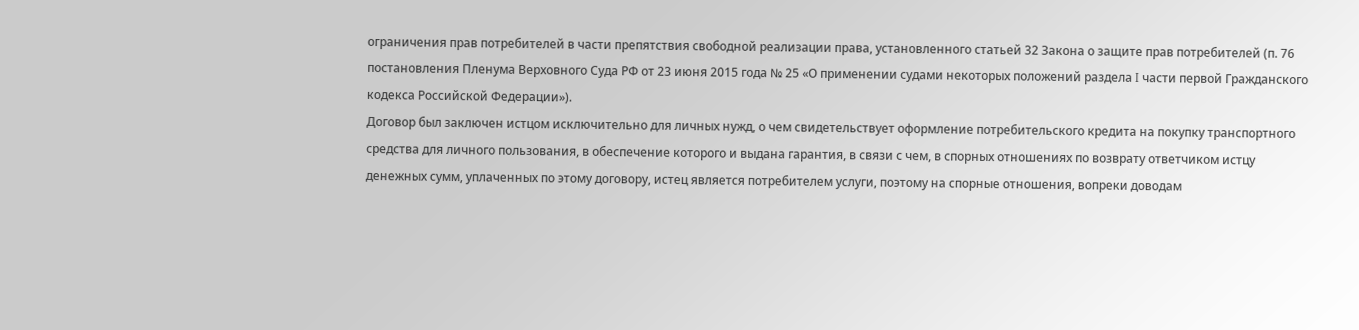ограничения прав потребителей в части препятствия свободной реализации права, установленного статьей 32 Закона о защите прав потребителей (п. 76 постановления Пленума Верховного Суда РФ от 23 июня 2015 года № 25 «О применении судами некоторых положений раздела I части первой Гражданского кодекса Российской Федерации»).
Договор был заключен истцом исключительно для личных нужд, о чем свидетельствует оформление потребительского кредита на покупку транспортного средства для личного пользования, в обеспечение которого и выдана гарантия, в связи с чем, в спорных отношениях по возврату ответчиком истцу денежных сумм, уплаченных по этому договору, истец является потребителем услуги, поэтому на спорные отношения, вопреки доводам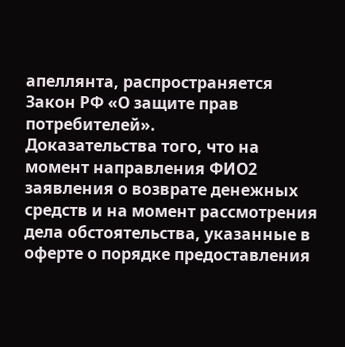апеллянта, распространяется Закон РФ «О защите прав потребителей».
Доказательства того, что на момент направления ФИО2 заявления о возврате денежных средств и на момент рассмотрения дела обстоятельства, указанные в оферте о порядке предоставления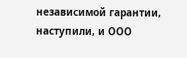независимой гарантии, наступили, и ООО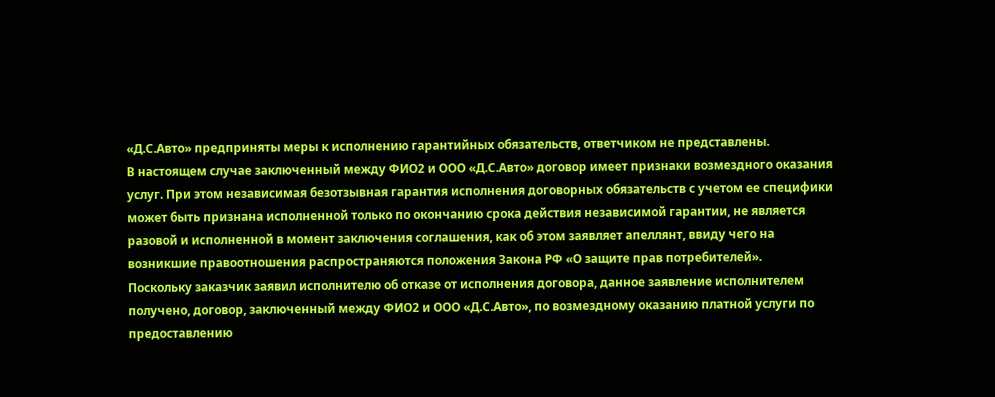«Д.С.Авто» предприняты меры к исполнению гарантийных обязательств, ответчиком не представлены.
В настоящем случае заключенный между ФИО2 и ООО «Д.С.Авто» договор имеет признаки возмездного оказания услуг. При этом независимая безотзывная гарантия исполнения договорных обязательств с учетом ее специфики может быть признана исполненной только по окончанию срока действия независимой гарантии, не является разовой и исполненной в момент заключения соглашения, как об этом заявляет апеллянт, ввиду чего на возникшие правоотношения распространяются положения Закона РФ «О защите прав потребителей».
Поскольку заказчик заявил исполнителю об отказе от исполнения договора, данное заявление исполнителем получено, договор, заключенный между ФИО2 и ООО «Д.С.Авто», по возмездному оказанию платной услуги по предоставлению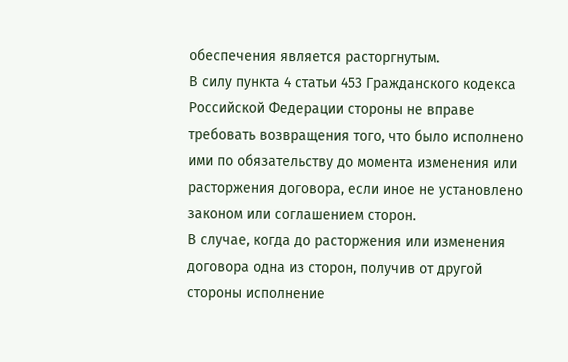обеспечения является расторгнутым.
В силу пункта 4 статьи 453 Гражданского кодекса Российской Федерации стороны не вправе требовать возвращения того, что было исполнено ими по обязательству до момента изменения или расторжения договора, если иное не установлено законом или соглашением сторон.
В случае, когда до расторжения или изменения договора одна из сторон, получив от другой стороны исполнение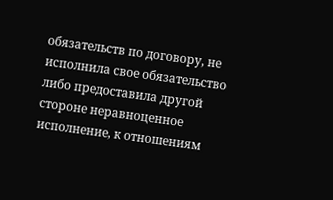обязательств по договору, не исполнила свое обязательство либо предоставила другой стороне неравноценное исполнение, к отношениям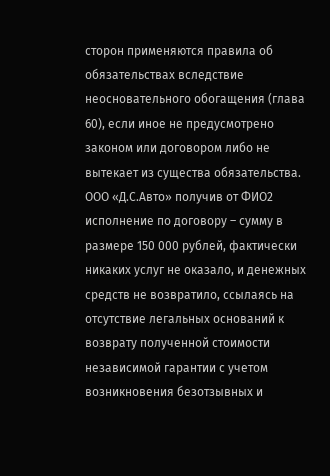сторон применяются правила об обязательствах вследствие неосновательного обогащения (глава 60), если иное не предусмотрено законом или договором либо не вытекает из существа обязательства.
ООО «Д.С.Авто» получив от ФИО2 исполнение по договору – сумму в размере 150 000 рублей, фактически никаких услуг не оказало, и денежных средств не возвратило, ссылаясь на отсутствие легальных оснований к возврату полученной стоимости независимой гарантии с учетом возникновения безотзывных и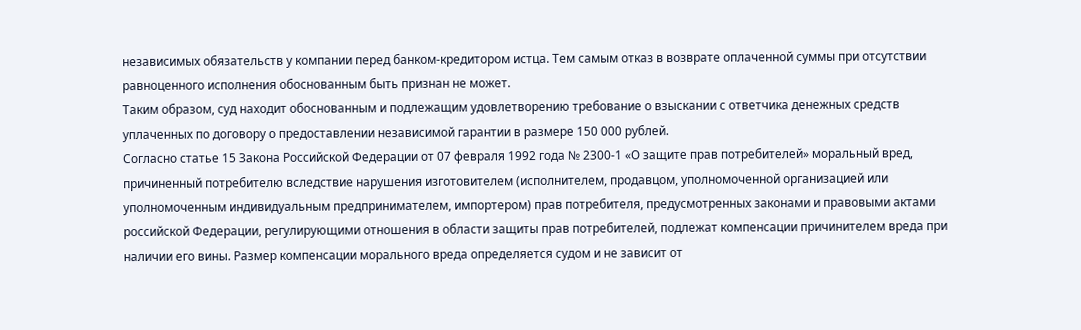независимых обязательств у компании перед банком-кредитором истца. Тем самым отказ в возврате оплаченной суммы при отсутствии равноценного исполнения обоснованным быть признан не может.
Таким образом, суд находит обоснованным и подлежащим удовлетворению требование о взыскании с ответчика денежных средств уплаченных по договору о предоставлении независимой гарантии в размере 150 000 рублей.
Согласно статье 15 Закона Российской Федерации от 07 февраля 1992 года № 2300-1 «О защите прав потребителей» моральный вред, причиненный потребителю вследствие нарушения изготовителем (исполнителем, продавцом, уполномоченной организацией или уполномоченным индивидуальным предпринимателем, импортером) прав потребителя, предусмотренных законами и правовыми актами российской Федерации, регулирующими отношения в области защиты прав потребителей, подлежат компенсации причинителем вреда при наличии его вины. Размер компенсации морального вреда определяется судом и не зависит от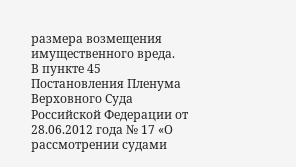размера возмещения имущественного вреда.
В пункте 45 Постановления Пленума Верховного Суда Российской Федерации от 28.06.2012 года № 17 «О рассмотрении судами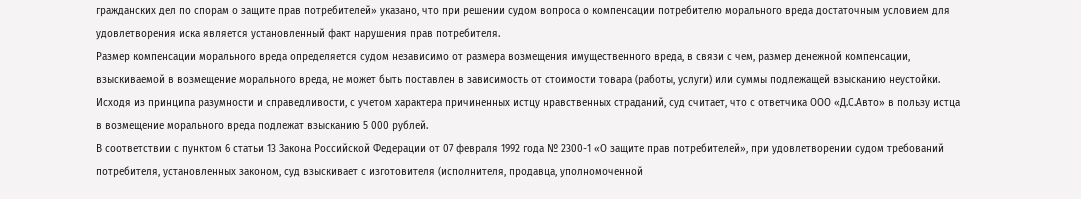гражданских дел по спорам о защите прав потребителей» указано, что при решении судом вопроса о компенсации потребителю морального вреда достаточным условием для удовлетворения иска является установленный факт нарушения прав потребителя.
Размер компенсации морального вреда определяется судом независимо от размера возмещения имущественного вреда, в связи с чем, размер денежной компенсации, взыскиваемой в возмещение морального вреда, не может быть поставлен в зависимость от стоимости товара (работы, услуги) или суммы подлежащей взысканию неустойки.
Исходя из принципа разумности и справедливости, с учетом характера причиненных истцу нравственных страданий, суд считает, что с ответчика ООО «Д.С.Авто» в пользу истца в возмещение морального вреда подлежат взысканию 5 000 рублей.
В соответствии с пунктом 6 статьи 13 Закона Российской Федерации от 07 февраля 1992 года № 2300-1 «О защите прав потребителей», при удовлетворении судом требований потребителя, установленных законом, суд взыскивает с изготовителя (исполнителя, продавца, уполномоченной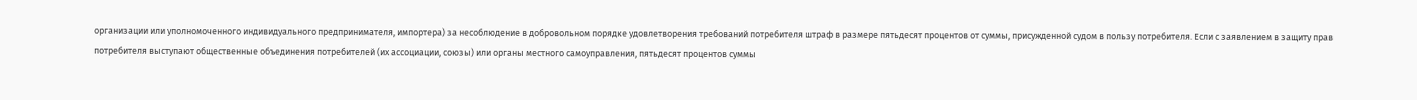организации или уполномоченного индивидуального предпринимателя, импортера) за несоблюдение в добровольном порядке удовлетворения требований потребителя штраф в размере пятьдесят процентов от суммы, присужденной судом в пользу потребителя. Если с заявлением в защиту прав потребителя выступают общественные объединения потребителей (их ассоциации, союзы) или органы местного самоуправления, пятьдесят процентов суммы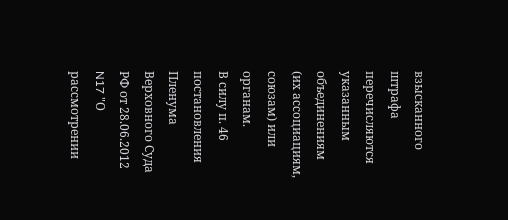взысканного штрафа перечисляются указанным объединениям (их ассоциациям, союзам) или органам.
В силу п. 46 постановления Пленума Верховного Суда РФ от 28.06.2012 N17 "О рассмотрении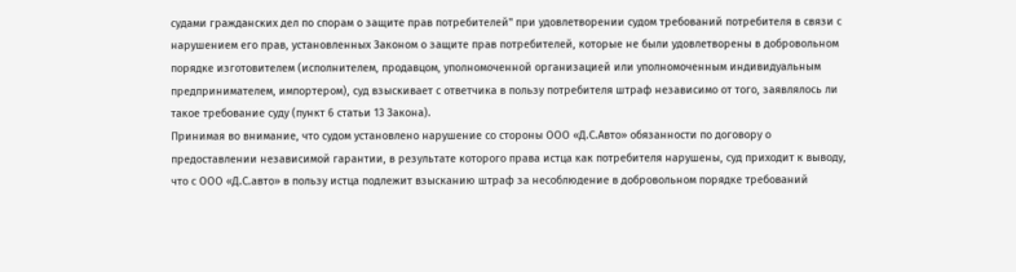судами гражданских дел по спорам о защите прав потребителей" при удовлетворении судом требований потребителя в связи с нарушением его прав, установленных Законом о защите прав потребителей, которые не были удовлетворены в добровольном порядке изготовителем (исполнителем, продавцом, уполномоченной организацией или уполномоченным индивидуальным предпринимателем, импортером), суд взыскивает с ответчика в пользу потребителя штраф независимо от того, заявлялось ли такое требование суду (пункт 6 статьи 13 Закона).
Принимая во внимание, что судом установлено нарушение со стороны ООО «Д.С.Авто» обязанности по договору о предоставлении независимой гарантии, в результате которого права истца как потребителя нарушены, суд приходит к выводу, что с ООО «Д.С.авто» в пользу истца подлежит взысканию штраф за несоблюдение в добровольном порядке требований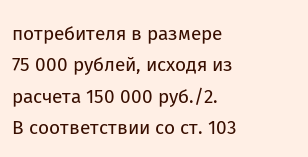потребителя в размере 75 000 рублей, исходя из расчета 150 000 руб./2.
В соответствии со ст. 103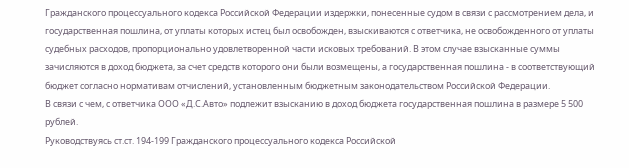Гражданского процессуального кодекса Российской Федерации издержки, понесенные судом в связи с рассмотрением дела, и государственная пошлина, от уплаты которых истец был освобожден, взыскиваются с ответчика, не освобожденного от уплаты судебных расходов, пропорционально удовлетворенной части исковых требований. В этом случае взысканные суммы зачисляются в доход бюджета, за счет средств которого они были возмещены, а государственная пошлина - в соответствующий бюджет согласно нормативам отчислений, установленным бюджетным законодательством Российской Федерации.
В связи с чем, с ответчика ООО «Д.С.Авто» подлежит взысканию в доход бюджета государственная пошлина в размере 5 500 рублей.
Руководствуясь ст.ст. 194-199 Гражданского процессуального кодекса Российской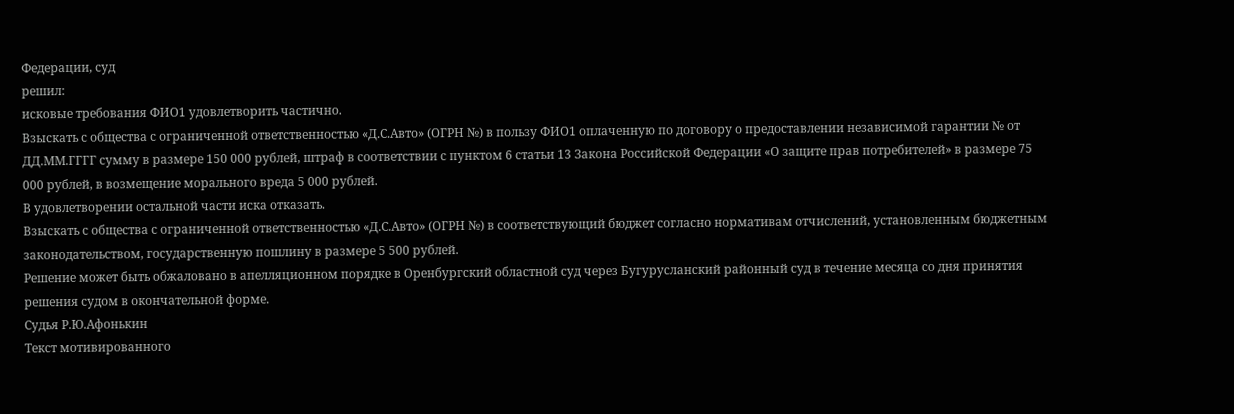Федерации, суд
решил:
исковые требования ФИО1 удовлетворить частично.
Взыскать с общества с ограниченной ответственностью «Д.С.Авто» (ОГРН №) в пользу ФИО1 оплаченную по договору о предоставлении независимой гарантии № от ДД.ММ.ГГГГ сумму в размере 150 000 рублей, штраф в соответствии с пунктом 6 статьи 13 Закона Российской Федерации «О защите прав потребителей» в размере 75 000 рублей, в возмещение морального вреда 5 000 рублей.
В удовлетворении остальной части иска отказать.
Взыскать с общества с ограниченной ответственностью «Д.С.Авто» (ОГРН №) в соответствующий бюджет согласно нормативам отчислений, установленным бюджетным законодательством, государственную пошлину в размере 5 500 рублей.
Решение может быть обжаловано в апелляционном порядке в Оренбургский областной суд через Бугурусланский районный суд в течение месяца со дня принятия решения судом в окончательной форме.
Судья Р.Ю.Афонькин
Текст мотивированного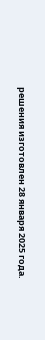решения изготовлен 28 января 2025 года.